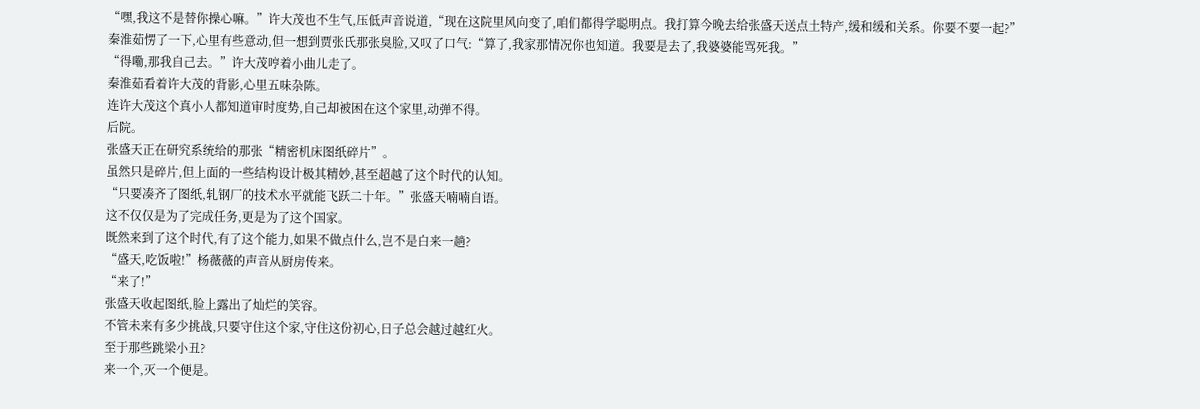“嘿,我这不是替你操心嘛。”许大茂也不生气,压低声音说道,“现在这院里风向变了,咱们都得学聪明点。我打算今晚去给张盛天送点土特产,缓和缓和关系。你要不要一起?”
秦淮茹愣了一下,心里有些意动,但一想到贾张氏那张臭脸,又叹了口气:“算了,我家那情况你也知道。我要是去了,我婆婆能骂死我。”
“得嘞,那我自己去。”许大茂哼着小曲儿走了。
秦淮茹看着许大茂的背影,心里五味杂陈。
连许大茂这个真小人都知道审时度势,自己却被困在这个家里,动弹不得。
后院。
张盛天正在研究系统给的那张“精密机床图纸碎片”。
虽然只是碎片,但上面的一些结构设计极其精妙,甚至超越了这个时代的认知。
“只要凑齐了图纸,轧钢厂的技术水平就能飞跃二十年。”张盛天喃喃自语。
这不仅仅是为了完成任务,更是为了这个国家。
既然来到了这个时代,有了这个能力,如果不做点什么,岂不是白来一趟?
“盛天,吃饭啦!”杨薇薇的声音从厨房传来。
“来了!”
张盛天收起图纸,脸上露出了灿烂的笑容。
不管未来有多少挑战,只要守住这个家,守住这份初心,日子总会越过越红火。
至于那些跳梁小丑?
来一个,灭一个便是。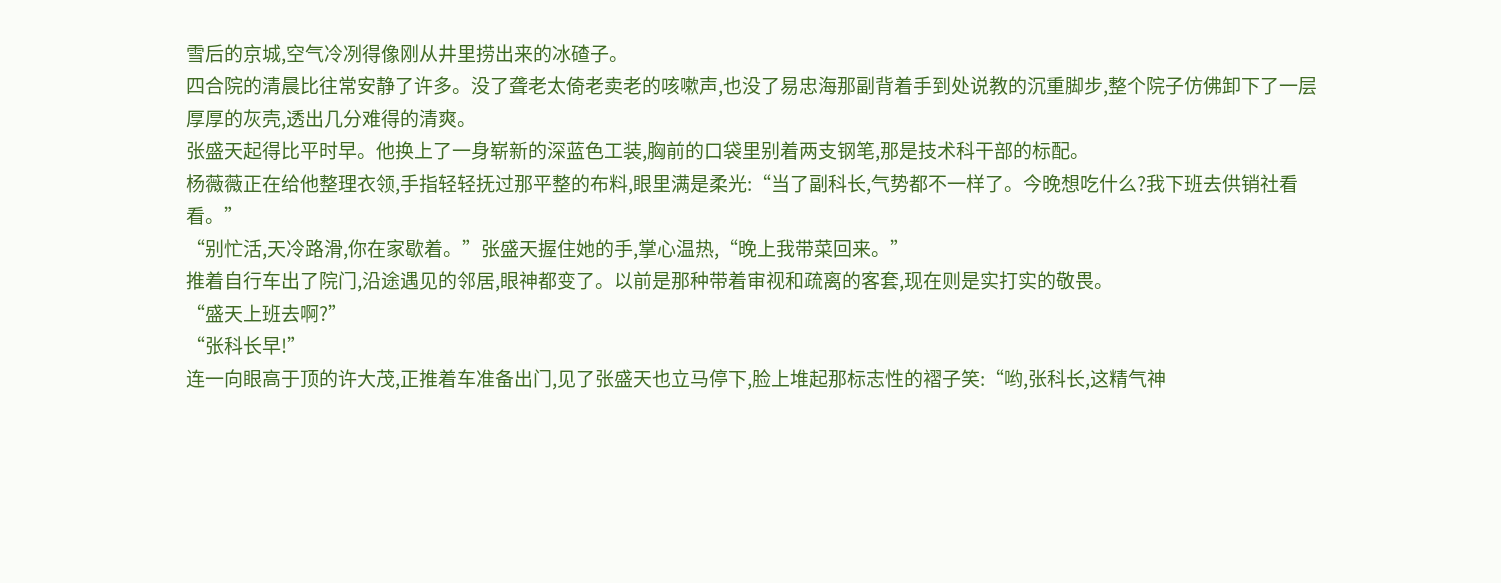雪后的京城,空气冷冽得像刚从井里捞出来的冰碴子。
四合院的清晨比往常安静了许多。没了聋老太倚老卖老的咳嗽声,也没了易忠海那副背着手到处说教的沉重脚步,整个院子仿佛卸下了一层厚厚的灰壳,透出几分难得的清爽。
张盛天起得比平时早。他换上了一身崭新的深蓝色工装,胸前的口袋里别着两支钢笔,那是技术科干部的标配。
杨薇薇正在给他整理衣领,手指轻轻抚过那平整的布料,眼里满是柔光:“当了副科长,气势都不一样了。今晚想吃什么?我下班去供销社看看。”
“别忙活,天冷路滑,你在家歇着。”张盛天握住她的手,掌心温热,“晚上我带菜回来。”
推着自行车出了院门,沿途遇见的邻居,眼神都变了。以前是那种带着审视和疏离的客套,现在则是实打实的敬畏。
“盛天上班去啊?”
“张科长早!”
连一向眼高于顶的许大茂,正推着车准备出门,见了张盛天也立马停下,脸上堆起那标志性的褶子笑:“哟,张科长,这精气神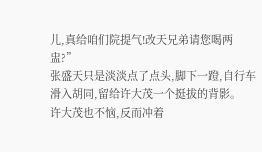儿,真给咱们院提气!改天兄弟请您喝两盅?”
张盛天只是淡淡点了点头,脚下一蹬,自行车滑入胡同,留给许大茂一个挺拔的背影。
许大茂也不恼,反而冲着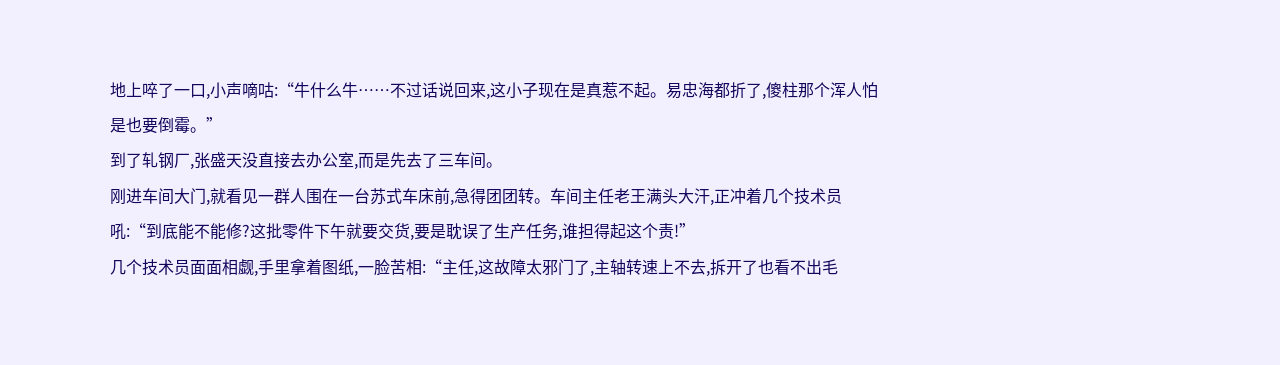地上啐了一口,小声嘀咕:“牛什么牛……不过话说回来,这小子现在是真惹不起。易忠海都折了,傻柱那个浑人怕是也要倒霉。”
到了轧钢厂,张盛天没直接去办公室,而是先去了三车间。
刚进车间大门,就看见一群人围在一台苏式车床前,急得团团转。车间主任老王满头大汗,正冲着几个技术员吼:“到底能不能修?这批零件下午就要交货,要是耽误了生产任务,谁担得起这个责!”
几个技术员面面相觑,手里拿着图纸,一脸苦相:“主任,这故障太邪门了,主轴转速上不去,拆开了也看不出毛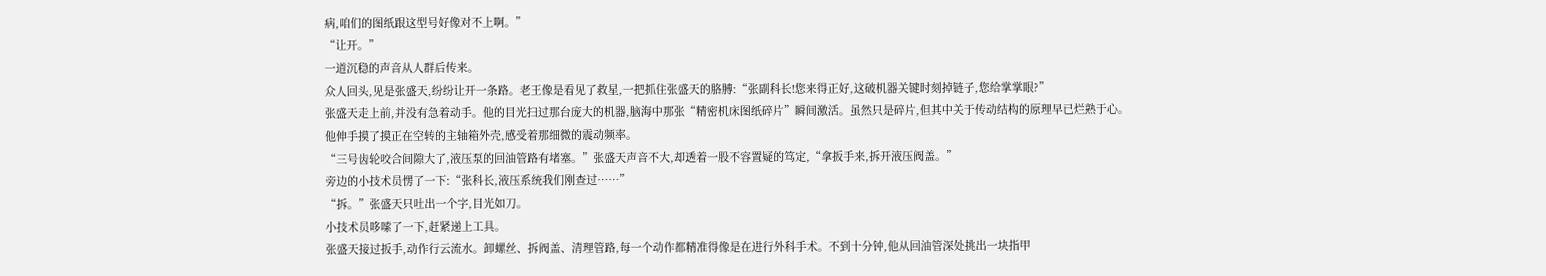病,咱们的图纸跟这型号好像对不上啊。”
“让开。”
一道沉稳的声音从人群后传来。
众人回头,见是张盛天,纷纷让开一条路。老王像是看见了救星,一把抓住张盛天的胳膊:“张副科长!您来得正好,这破机器关键时刻掉链子,您给掌掌眼?”
张盛天走上前,并没有急着动手。他的目光扫过那台庞大的机器,脑海中那张“精密机床图纸碎片”瞬间激活。虽然只是碎片,但其中关于传动结构的原理早已烂熟于心。
他伸手摸了摸正在空转的主轴箱外壳,感受着那细微的震动频率。
“三号齿轮咬合间隙大了,液压泵的回油管路有堵塞。”张盛天声音不大,却透着一股不容置疑的笃定,“拿扳手来,拆开液压阀盖。”
旁边的小技术员愣了一下:“张科长,液压系统我们刚查过……”
“拆。”张盛天只吐出一个字,目光如刀。
小技术员哆嗦了一下,赶紧递上工具。
张盛天接过扳手,动作行云流水。卸螺丝、拆阀盖、清理管路,每一个动作都精准得像是在进行外科手术。不到十分钟,他从回油管深处挑出一块指甲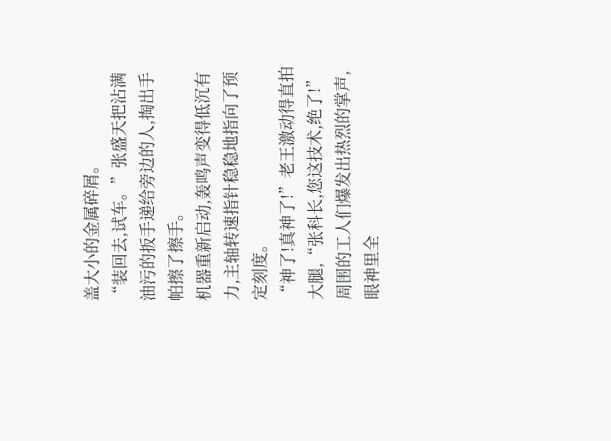盖大小的金属碎屑。
“装回去,试车。”张盛天把沾满油污的扳手递给旁边的人,掏出手帕擦了擦手。
机器重新启动,轰鸣声变得低沉有力,主轴转速指针稳稳地指向了预定刻度。
“神了!真神了!”老王激动得直拍大腿,“张科长,您这技术,绝了!”
周围的工人们爆发出热烈的掌声,眼神里全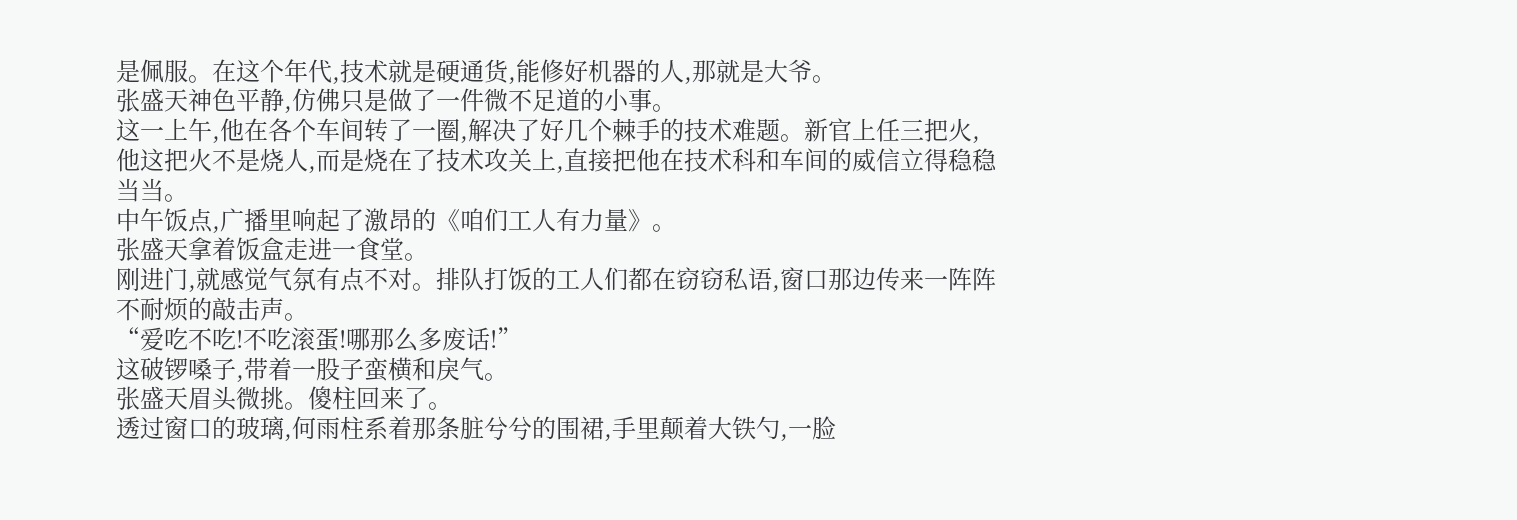是佩服。在这个年代,技术就是硬通货,能修好机器的人,那就是大爷。
张盛天神色平静,仿佛只是做了一件微不足道的小事。
这一上午,他在各个车间转了一圈,解决了好几个棘手的技术难题。新官上任三把火,他这把火不是烧人,而是烧在了技术攻关上,直接把他在技术科和车间的威信立得稳稳当当。
中午饭点,广播里响起了激昂的《咱们工人有力量》。
张盛天拿着饭盒走进一食堂。
刚进门,就感觉气氛有点不对。排队打饭的工人们都在窃窃私语,窗口那边传来一阵阵不耐烦的敲击声。
“爱吃不吃!不吃滚蛋!哪那么多废话!”
这破锣嗓子,带着一股子蛮横和戾气。
张盛天眉头微挑。傻柱回来了。
透过窗口的玻璃,何雨柱系着那条脏兮兮的围裙,手里颠着大铁勺,一脸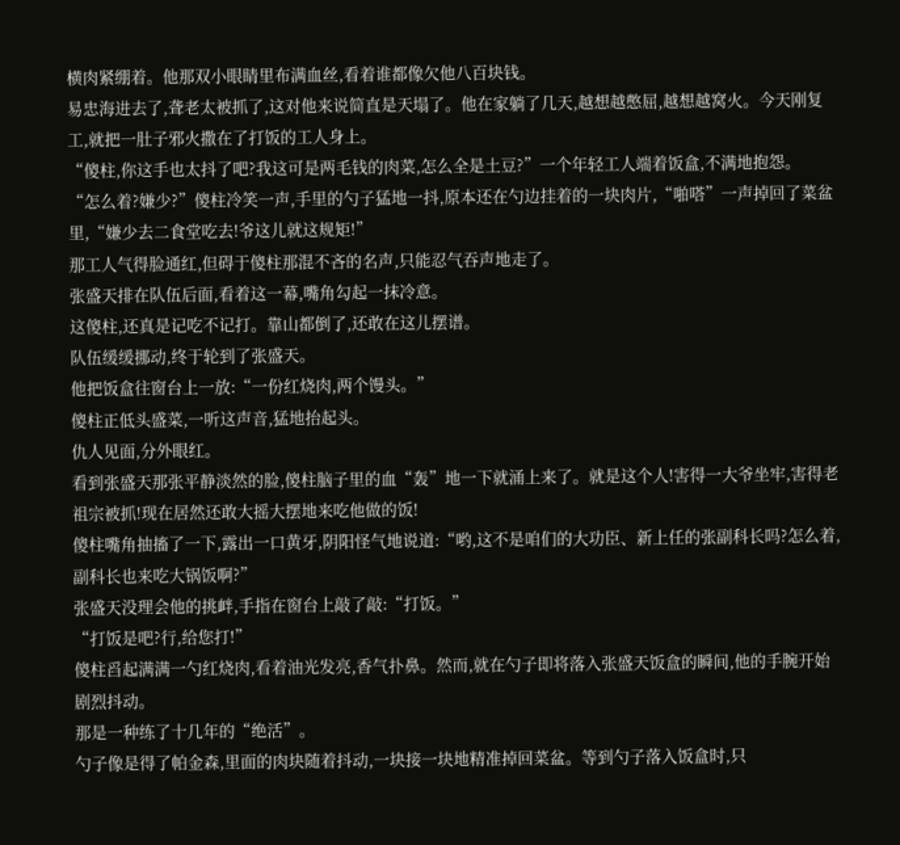横肉紧绷着。他那双小眼睛里布满血丝,看着谁都像欠他八百块钱。
易忠海进去了,聋老太被抓了,这对他来说简直是天塌了。他在家躺了几天,越想越憋屈,越想越窝火。今天刚复工,就把一肚子邪火撒在了打饭的工人身上。
“傻柱,你这手也太抖了吧?我这可是两毛钱的肉菜,怎么全是土豆?”一个年轻工人端着饭盒,不满地抱怨。
“怎么着?嫌少?”傻柱冷笑一声,手里的勺子猛地一抖,原本还在勺边挂着的一块肉片,“啪嗒”一声掉回了菜盆里,“嫌少去二食堂吃去!爷这儿就这规矩!”
那工人气得脸通红,但碍于傻柱那混不吝的名声,只能忍气吞声地走了。
张盛天排在队伍后面,看着这一幕,嘴角勾起一抹冷意。
这傻柱,还真是记吃不记打。靠山都倒了,还敢在这儿摆谱。
队伍缓缓挪动,终于轮到了张盛天。
他把饭盒往窗台上一放:“一份红烧肉,两个馒头。”
傻柱正低头盛菜,一听这声音,猛地抬起头。
仇人见面,分外眼红。
看到张盛天那张平静淡然的脸,傻柱脑子里的血“轰”地一下就涌上来了。就是这个人!害得一大爷坐牢,害得老祖宗被抓!现在居然还敢大摇大摆地来吃他做的饭!
傻柱嘴角抽搐了一下,露出一口黄牙,阴阳怪气地说道:“哟,这不是咱们的大功臣、新上任的张副科长吗?怎么着,副科长也来吃大锅饭啊?”
张盛天没理会他的挑衅,手指在窗台上敲了敲:“打饭。”
“打饭是吧?行,给您打!”
傻柱舀起满满一勺红烧肉,看着油光发亮,香气扑鼻。然而,就在勺子即将落入张盛天饭盒的瞬间,他的手腕开始剧烈抖动。
那是一种练了十几年的“绝活”。
勺子像是得了帕金森,里面的肉块随着抖动,一块接一块地精准掉回菜盆。等到勺子落入饭盒时,只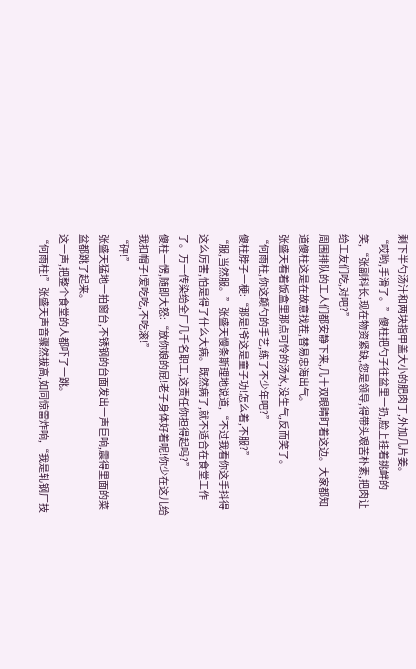剩下半勺汤汁和两块指甲盖大小的肥肉丁,外加几片姜。
“哎哟,手滑了。”傻柱把勺子往盆里一扔,脸上挂着挑衅的笑,“张副科长,现在物资紧缺,您是领导,得带头艰苦朴素,把肉让给工友们吃,对吧?”
周围排队的工人们都安静下来,几十双眼睛盯着这边。大家都知道傻柱这是在故意找茬,替易忠海出气。
张盛天看着饭盒里那点可怜的汤水,没生气,反而笑了。
“何雨柱,你这颠勺的手艺,练了不少年吧?”
傻柱脖子一梗:“那是!爷这是童子功!怎么着,不服?”
“服,当然服。”张盛天慢条斯理地说道,“不过我看你这手抖得这么厉害,怕是得了什么大病。既然病了,就不适合在食堂工作了。万一传染给全厂几千名职工,这责任你担得起吗?”
傻柱一愣,随即大怒:“放你娘的屁!老子身体好着呢!你少在这儿给我扣帽子!爱吃吃,不吃滚!”
“砰!”
张盛天猛地一拍窗台,不锈钢的台面发出一声巨响,震得里面的菜盆都跳了起来。
这一声,把整个食堂的人都吓了一跳。
“何雨柱!”张盛天声音骤然拔高,如同惊雷炸响,“我是轧钢厂技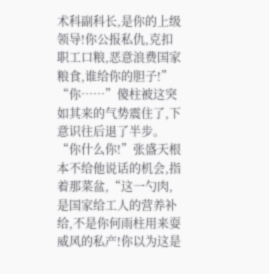术科副科长,是你的上级领导!你公报私仇,克扣职工口粮,恶意浪费国家粮食,谁给你的胆子!”
“你……”傻柱被这突如其来的气势震住了,下意识往后退了半步。
“你什么你!”张盛天根本不给他说话的机会,指着那菜盆,“这一勺肉,是国家给工人的营养补给,不是你何雨柱用来耍威风的私产!你以为这是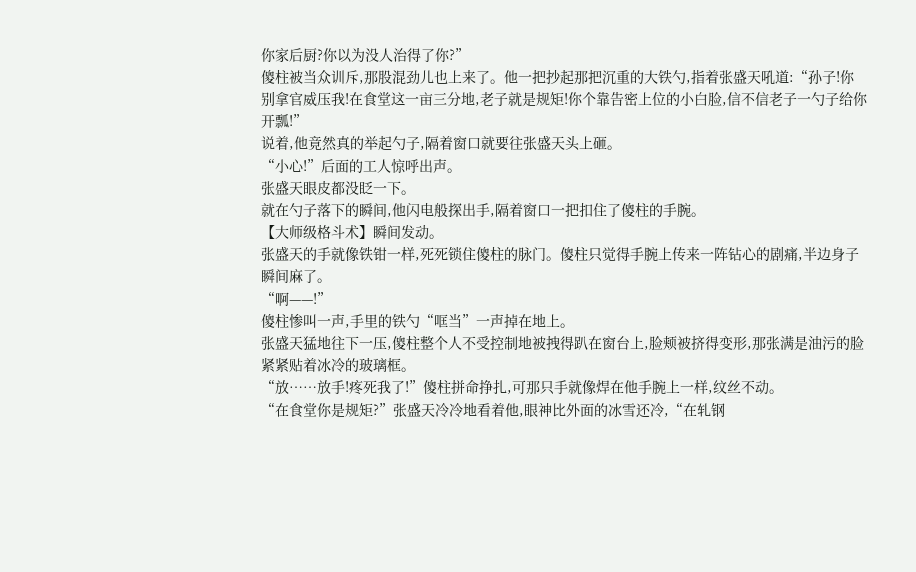你家后厨?你以为没人治得了你?”
傻柱被当众训斥,那股混劲儿也上来了。他一把抄起那把沉重的大铁勺,指着张盛天吼道:“孙子!你别拿官威压我!在食堂这一亩三分地,老子就是规矩!你个靠告密上位的小白脸,信不信老子一勺子给你开瓢!”
说着,他竟然真的举起勺子,隔着窗口就要往张盛天头上砸。
“小心!”后面的工人惊呼出声。
张盛天眼皮都没眨一下。
就在勺子落下的瞬间,他闪电般探出手,隔着窗口一把扣住了傻柱的手腕。
【大师级格斗术】瞬间发动。
张盛天的手就像铁钳一样,死死锁住傻柱的脉门。傻柱只觉得手腕上传来一阵钻心的剧痛,半边身子瞬间麻了。
“啊——!”
傻柱惨叫一声,手里的铁勺“哐当”一声掉在地上。
张盛天猛地往下一压,傻柱整个人不受控制地被拽得趴在窗台上,脸颊被挤得变形,那张满是油污的脸紧紧贴着冰冷的玻璃框。
“放……放手!疼死我了!”傻柱拼命挣扎,可那只手就像焊在他手腕上一样,纹丝不动。
“在食堂你是规矩?”张盛天冷冷地看着他,眼神比外面的冰雪还冷,“在轧钢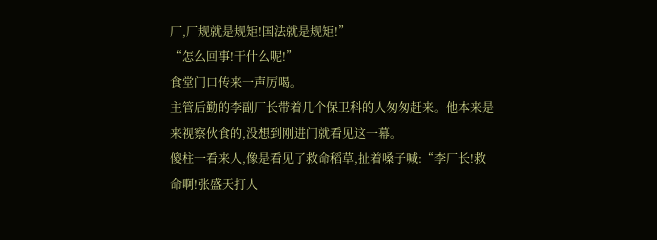厂,厂规就是规矩!国法就是规矩!”
“怎么回事!干什么呢!”
食堂门口传来一声厉喝。
主管后勤的李副厂长带着几个保卫科的人匆匆赶来。他本来是来视察伙食的,没想到刚进门就看见这一幕。
傻柱一看来人,像是看见了救命稻草,扯着嗓子喊:“李厂长!救命啊!张盛天打人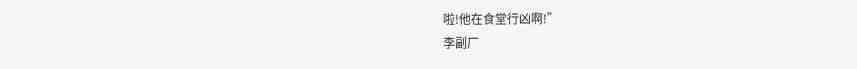啦!他在食堂行凶啊!”
李副厂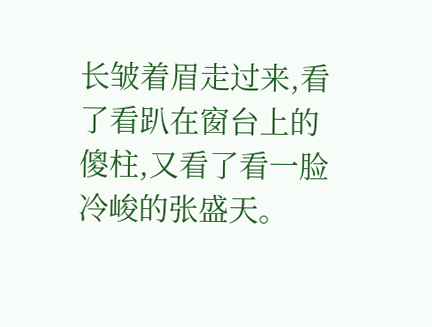长皱着眉走过来,看了看趴在窗台上的傻柱,又看了看一脸冷峻的张盛天。